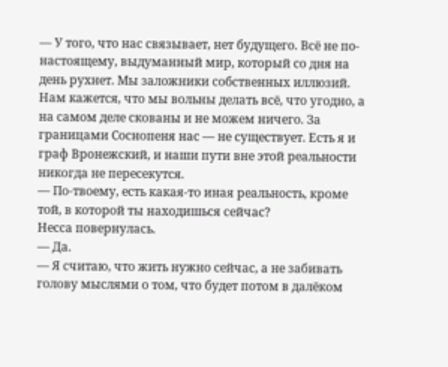— У того, что нас связывает, нет будущего. Всё не по-настоящему, выдуманный мир, который со дня на день рухнет. Мы заложники собственных иллюзий. Нам кажется, что мы вольны делать всё, что угодно, а на самом деле скованы и не можем ничего. За границами Соснопеня нас — не существует. Есть я и граф Вронежский, и наши пути вне этой реальности никогда не пересекутся.
— По-твоему, есть какая-то иная реальность, кроме той, в которой ты находишься сейчас?
Несса повернулась.
— Да.
— Я считаю, что жить нужно сейчас, а не забивать голову мыслями о том, что будет потом в далёком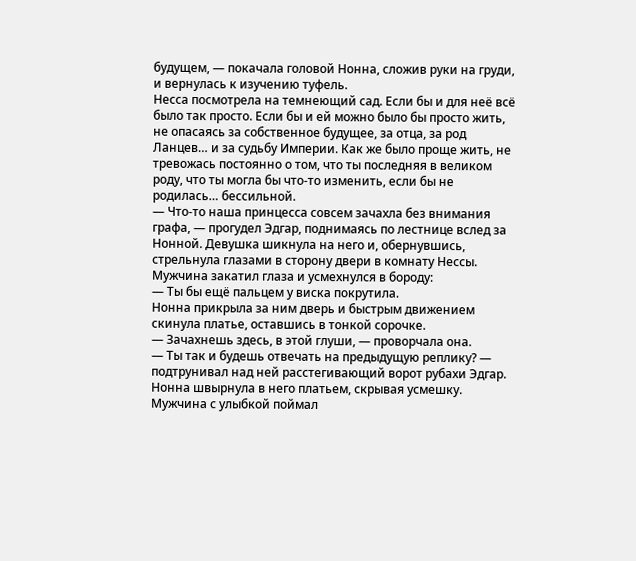будущем, — покачала головой Нонна, сложив руки на груди, и вернулась к изучению туфель.
Несса посмотрела на темнеющий сад. Если бы и для неё всё было так просто. Если бы и ей можно было бы просто жить, не опасаясь за собственное будущее, за отца, за род Ланцев… и за судьбу Империи. Как же было проще жить, не тревожась постоянно о том, что ты последняя в великом роду, что ты могла бы что-то изменить, если бы не родилась… бессильной.
— Что-то наша принцесса совсем зачахла без внимания графа, — прогудел Эдгар, поднимаясь по лестнице вслед за Нонной. Девушка шикнула на него и, обернувшись, стрельнула глазами в сторону двери в комнату Нессы. Мужчина закатил глаза и усмехнулся в бороду:
— Ты бы ещё пальцем у виска покрутила.
Нонна прикрыла за ним дверь и быстрым движением скинула платье, оставшись в тонкой сорочке.
— Зачахнешь здесь, в этой глуши, — проворчала она.
— Ты так и будешь отвечать на предыдущую реплику? — подтрунивал над ней расстегивающий ворот рубахи Эдгар. Нонна швырнула в него платьем, скрывая усмешку. Мужчина с улыбкой поймал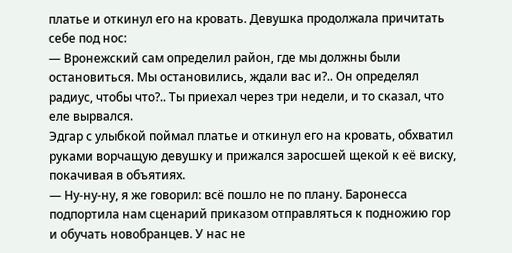платье и откинул его на кровать. Девушка продолжала причитать себе под нос:
— Вронежский сам определил район, где мы должны были остановиться. Мы остановились, ждали вас и?.. Он определял радиус, чтобы что?.. Ты приехал через три недели, и то сказал, что еле вырвался.
Эдгар с улыбкой поймал платье и откинул его на кровать, обхватил руками ворчащую девушку и прижался заросшей щекой к её виску, покачивая в объятиях.
— Ну-ну-ну, я же говорил: всё пошло не по плану. Баронесса подпортила нам сценарий приказом отправляться к подножию гор и обучать новобранцев. У нас не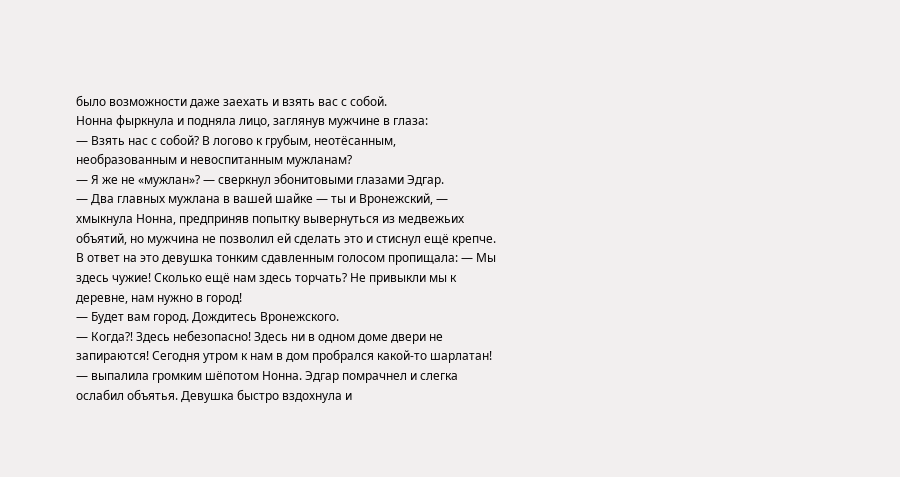было возможности даже заехать и взять вас с собой.
Нонна фыркнула и подняла лицо, заглянув мужчине в глаза:
— Взять нас с собой? В логово к грубым, неотёсанным, необразованным и невоспитанным мужланам?
— Я же не «мужлан»? — сверкнул эбонитовыми глазами Эдгар.
— Два главных мужлана в вашей шайке — ты и Вронежский, — хмыкнула Нонна, предприняв попытку вывернуться из медвежьих объятий, но мужчина не позволил ей сделать это и стиснул ещё крепче. В ответ на это девушка тонким сдавленным голосом пропищала: — Мы здесь чужие! Сколько ещё нам здесь торчать? Не привыкли мы к деревне, нам нужно в город!
— Будет вам город. Дождитесь Вронежского.
— Когда⁈ Здесь небезопасно! Здесь ни в одном доме двери не запираются! Сегодня утром к нам в дом пробрался какой-то шарлатан! — выпалила громким шёпотом Нонна. Эдгар помрачнел и слегка ослабил объятья. Девушка быстро вздохнула и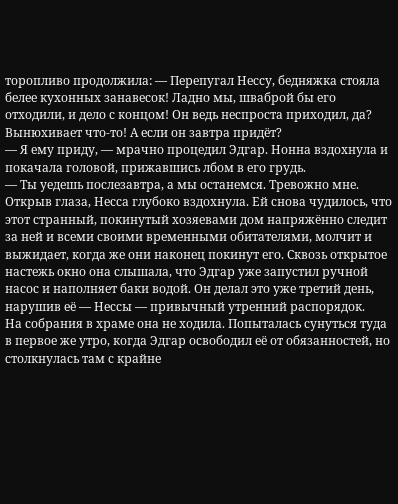торопливо продолжила: — Перепугал Нессу, бедняжка стояла белее кухонных занавесок! Ладно мы, шваброй бы его отходили, и дело с концом! Он ведь неспроста приходил, да? Вынюхивает что-то! А если он завтра придёт?
— Я ему приду, — мрачно процедил Эдгар. Нонна вздохнула и покачала головой, прижавшись лбом в его грудь.
— Ты уедешь послезавтра, а мы останемся. Тревожно мне.
Открыв глаза, Несса глубоко вздохнула. Ей снова чудилось, что этот странный, покинутый хозяевами дом напряжëнно следит за ней и всеми своими временными обитателями, молчит и выжидает, когда же они наконец покинут его. Сквозь открытое настежь окно она слышала, что Эдгар уже запустил ручной насос и наполняет баки водой. Он делал это уже третий день, нарушив её — Нессы — привычный утренний распорядок.
На собрания в храме она не ходила. Попыталась сунуться туда в первое же утро, когда Эдгар освободил её от обязанностей, но столкнулась там с крайне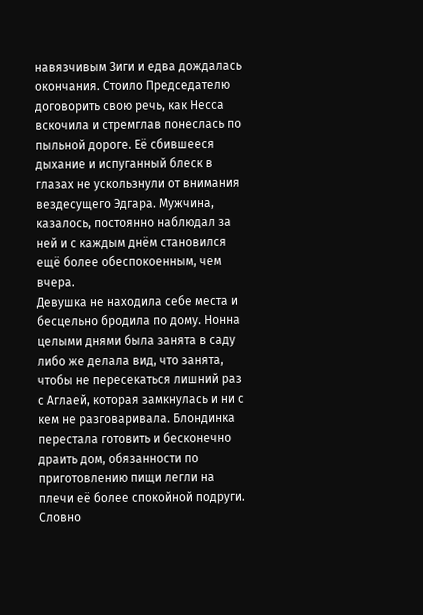навязчивым Зиги и едва дождалась окончания. Стоило Председателю договорить свою речь, как Несса вскочила и стремглав понеслась по пыльной дороге. Её сбившееся дыхание и испуганный блеск в глазах не ускользнули от внимания вездесущего Эдгара. Мужчина, казалось, постоянно наблюдал за ней и с каждым днём становился ещё более обеспокоенным, чем вчера.
Девушка не находила себе места и бесцельно бродила по дому. Нонна целыми днями была занята в саду либо же делала вид, что занята, чтобы не пересекаться лишний раз с Аглаей, которая замкнулась и ни с кем не разговаривала. Блондинка перестала готовить и бесконечно драить дом, обязанности по приготовлению пищи легли на плечи её более спокойной подруги. Словно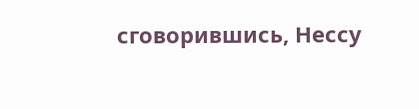сговорившись, Нессу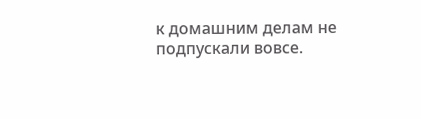к домашним делам не подпускали вовсе.